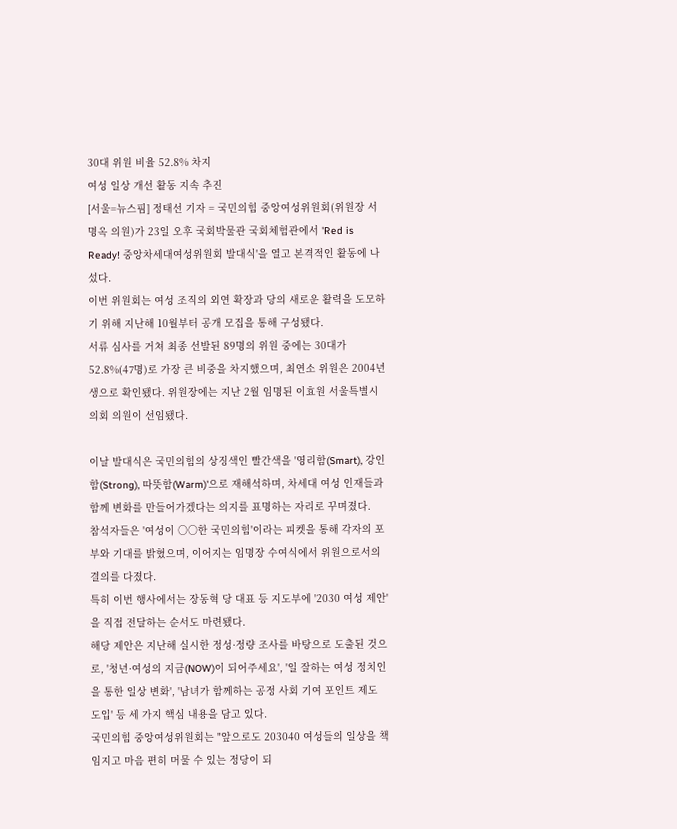30대 위원 비율 52.8% 차지
여성 일상 개선 활동 지속 추진
[서울=뉴스핌] 정태선 기자 = 국민의힘 중앙여성위원회(위원장 서명옥 의원)가 23일 오후 국회박물관 국회체험관에서 'Red is Ready! 중앙차세대여성위원회 발대식'을 열고 본격적인 활동에 나섰다.
이번 위원회는 여성 조직의 외연 확장과 당의 새로운 활력을 도모하기 위해 지난해 10월부터 공개 모집을 통해 구성됐다.
서류 심사를 거쳐 최종 선발된 89명의 위원 중에는 30대가 52.8%(47명)로 가장 큰 비중을 차지했으며, 최연소 위원은 2004년생으로 확인됐다. 위원장에는 지난 2월 임명된 이효원 서울특별시의회 의원이 선임됐다.

이날 발대식은 국민의힘의 상징색인 빨간색을 '영리함(Smart), 강인함(Strong), 따뜻함(Warm)'으로 재해석하며, 차세대 여성 인재들과 함께 변화를 만들어가겠다는 의지를 표명하는 자리로 꾸며졌다.
참석자들은 '여성이 ○○한 국민의힘'이라는 피켓을 통해 각자의 포부와 기대를 밝혔으며, 이어지는 임명장 수여식에서 위원으로서의 결의를 다졌다.
특히 이번 행사에서는 장동혁 당 대표 등 지도부에 '2030 여성 제안'을 직접 전달하는 순서도 마련됐다.
해당 제안은 지난해 실시한 정성·정량 조사를 바탕으로 도출된 것으로, '청년·여성의 지금(NOW)이 되어주세요', '일 잘하는 여성 정치인을 통한 일상 변화', '남녀가 함께하는 공정 사회 기여 포인트 제도 도입' 등 세 가지 핵심 내용을 담고 있다.
국민의힘 중앙여성위원회는 "앞으로도 203040 여성들의 일상을 책임지고 마음 편히 머물 수 있는 정당이 되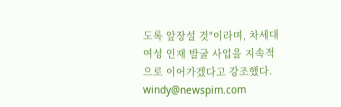도록 앞장설 것"이라며, 차세대 여성 인재 발굴 사업을 지속적으로 이어가겠다고 강조했다.
windy@newspim.com